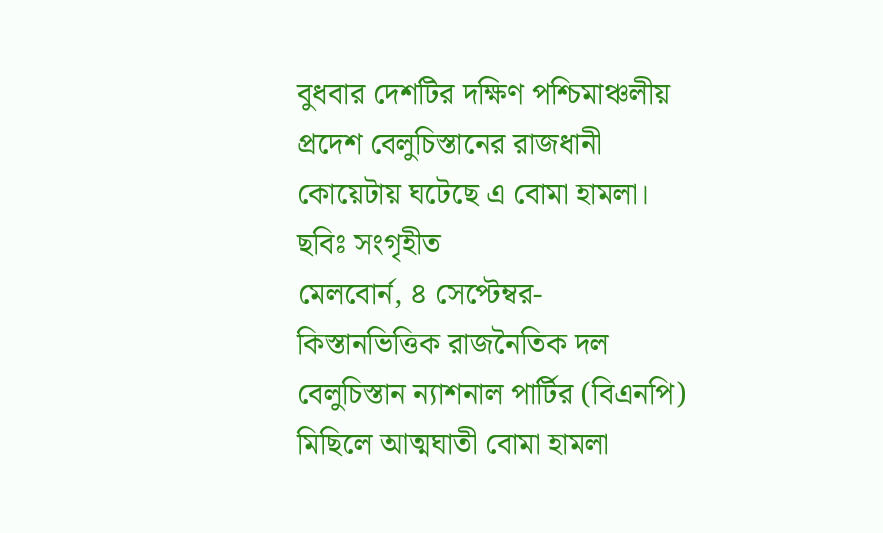বুধবার দেশটির দক্ষিণ পশ্চিমাঞ্চলীয় প্রদেশ বেলুচিস্তানের রাজধানী কোয়েটায় ঘটেছে এ বোমা হামলা। ছবিঃ সংগৃহীত
মেলবোর্ন, ৪ সেপ্টেম্বর- কিস্তানভিত্তিক রাজনৈতিক দল বেলুচিস্তান ন্যাশনাল পার্টির (বিএনপি) মিছিলে আত্মঘাতী বোমা হামলা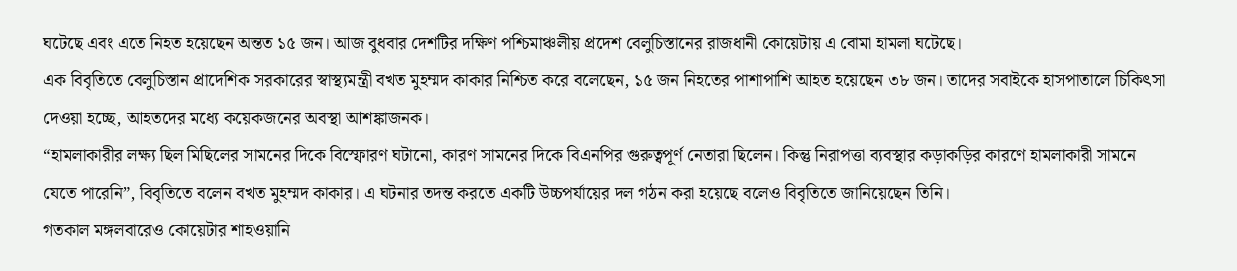ঘটেছে এবং এতে নিহত হয়েছেন অন্তত ১৫ জন। আজ বুধবার দেশটির দক্ষিণ পশ্চিমাঞ্চলীয় প্রদেশ বেলুচিস্তানের রাজধানী কোয়েটায় এ বোমা হামলা ঘটেছে।
এক বিবৃতিতে বেলুচিস্তান প্রাদেশিক সরকারের স্বাস্থ্যমন্ত্রী বখত মুহম্মদ কাকার নিশ্চিত করে বলেছেন, ১৫ জন নিহতের পাশাপাশি আহত হয়েছেন ৩৮ জন। তাদের সবাইকে হাসপাতালে চিকিৎসা দেওয়া হচ্ছে, আহতদের মধ্যে কয়েকজনের অবস্থা আশঙ্কাজনক।
“হামলাকারীর লক্ষ্য ছিল মিছিলের সামনের দিকে বিস্ফোরণ ঘটানো, কারণ সামনের দিকে বিএনপির গুরুত্বপূর্ণ নেতারা ছিলেন। কিন্তু নিরাপত্তা ব্যবস্থার কড়াকড়ির কারণে হামলাকারী সামনে যেতে পারেনি”, বিবৃতিতে বলেন বখত মুহম্মদ কাকার। এ ঘটনার তদন্ত করতে একটি উচ্চপর্যায়ের দল গঠন করা হয়েছে বলেও বিবৃতিতে জানিয়েছেন তিনি।
গতকাল মঙ্গলবারেও কোয়েটার শাহওয়ানি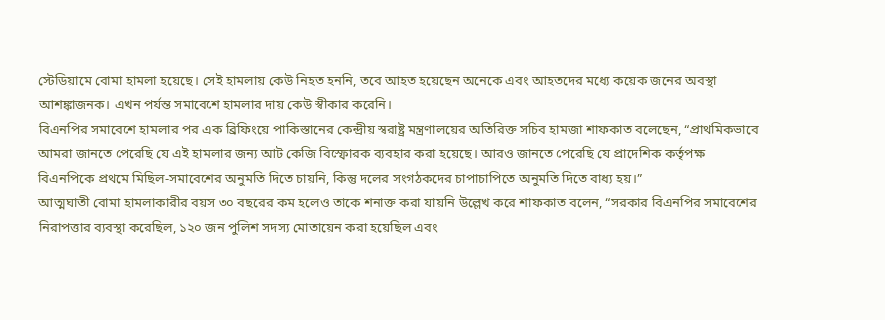স্টেডিয়ামে বোমা হামলা হয়েছে। সেই হামলায় কেউ নিহত হননি, তবে আহত হয়েছেন অনেকে এবং আহতদের মধ্যে কয়েক জনের অবস্থা আশঙ্কাজনক। এখন পর্যন্ত সমাবেশে হামলার দায় কেউ স্বীকার করেনি।
বিএনপির সমাবেশে হামলার পর এক ব্রিফিংয়ে পাকিস্তানের কেন্দ্রীয় স্বরাষ্ট্র মন্ত্রণালয়ের অতিরিক্ত সচিব হামজা শাফকাত বলেছেন, “প্রাথমিকভাবে আমরা জানতে পেরেছি যে এই হামলার জন্য আট কেজি বিস্ফোরক ব্যবহার করা হয়েছে। আরও জানতে পেরেছি যে প্রাদেশিক কর্তৃপক্ষ বিএনপিকে প্রথমে মিছিল-সমাবেশের অনুমতি দিতে চায়নি, কিন্তু দলের সংগঠকদের চাপাচাপিতে অনুমতি দিতে বাধ্য হয়।”
আত্মঘাতী বোমা হামলাকারীর বয়স ৩০ বছরের কম হলেও তাকে শনাক্ত করা যায়নি উল্লেখ করে শাফকাত বলেন, “সরকার বিএনপির সমাবেশের নিরাপত্তার ব্যবস্থা করেছিল, ১২০ জন পুলিশ সদস্য মোতায়েন করা হয়েছিল এবং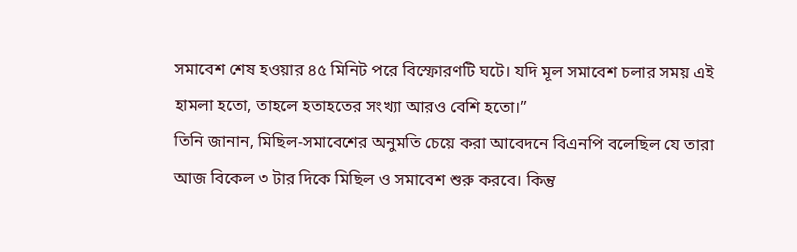সমাবেশ শেষ হওয়ার ৪৫ মিনিট পরে বিস্ফোরণটি ঘটে। যদি মূল সমাবেশ চলার সময় এই হামলা হতো, তাহলে হতাহতের সংখ্যা আরও বেশি হতো।”
তিনি জানান, মিছিল-সমাবেশের অনুমতি চেয়ে করা আবেদনে বিএনপি বলেছিল যে তারা আজ বিকেল ৩ টার দিকে মিছিল ও সমাবেশ শুরু করবে। কিন্তু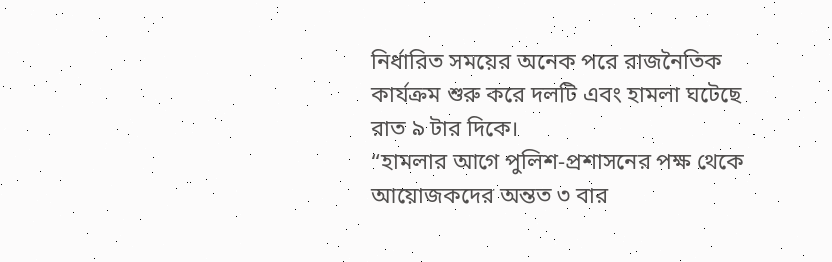নির্ধারিত সময়ের অনেক পরে রাজনৈতিক কার্যক্রম শুরু করে দলটি এবং হামলা ঘটেছে রাত ৯ টার দিকে।
“হামলার আগে পুলিশ-প্রশাসনের পক্ষ থেকে আয়োজকদের অন্তত ৩ বার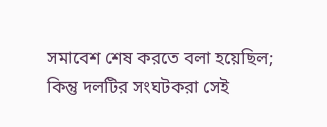সমাবেশ শেষ করতে বলা হয়েছিল; কিন্তু দলটির সংঘটকরা সেই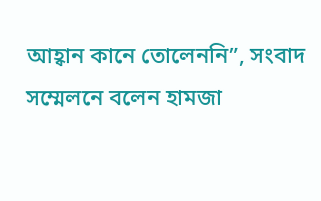আহ্বান কানে তোলেননি”, সংবাদ সম্মেলনে বলেন হামজা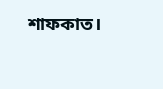শাফকাত।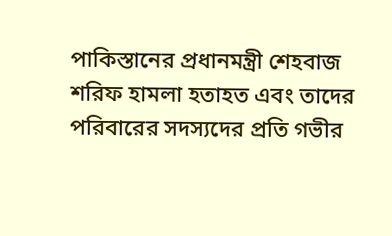পাকিস্তানের প্রধানমন্ত্রী শেহবাজ শরিফ হামলা হতাহত এবং তাদের পরিবারের সদস্যদের প্রতি গভীর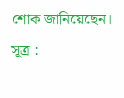শোক জানিয়েছেন।
সূত্র :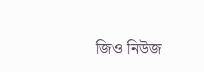জিও নিউজ